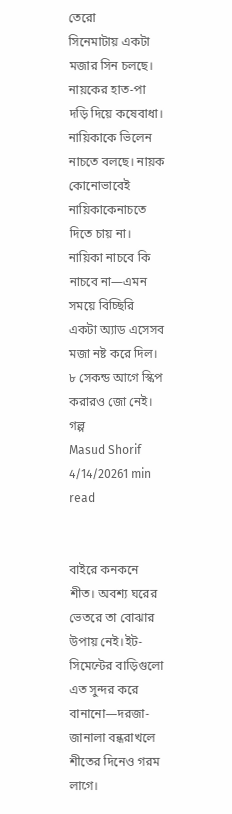তেরো
সিনেমাটায় একটা মজার সিন চলছে। নায়কের হাত-পা দড়ি দিয়ে কষেবাধা। নায়িকাকে ভিলেন নাচতে বলছে। নায়ক কোনোভাবেই নায়িকাকেনাচতে দিতে চায় না। নায়িকা নাচবে কি নাচবে না—এমন সময়ে বিচ্ছিরি একটা অ্যাড এসেসব মজা নষ্ট করে দিল। ৮ সেকন্ড আগে স্কিপ করারও জো নেই।
গল্প
Masud Shorif
4/14/20261 min read


বাইরে কনকনে শীত। অবশ্য ঘরের ভেতরে তা বোঝার উপায় নেই।ইট-সিমেন্টের বাড়িগুলো এত সুন্দর করে বানানো—দরজা-জানালা বন্ধরাখলে শীতের দিনেও গরম লাগে।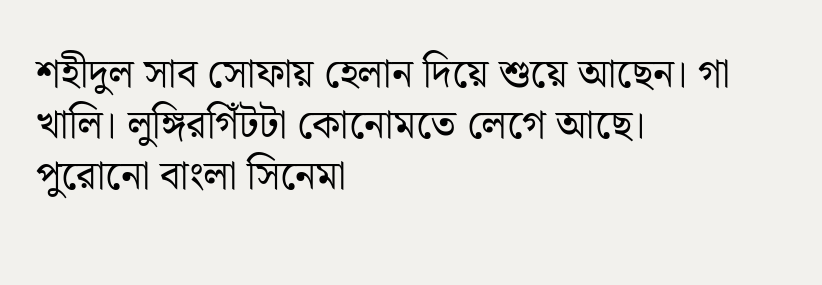শহীদুল সাব সোফায় হেলান দিয়ে শুয়ে আছেন। গা খালি। লুঙ্গিরগিঁটটা কোনোমতে লেগে আছে। পুরোনো বাংলা সিনেমা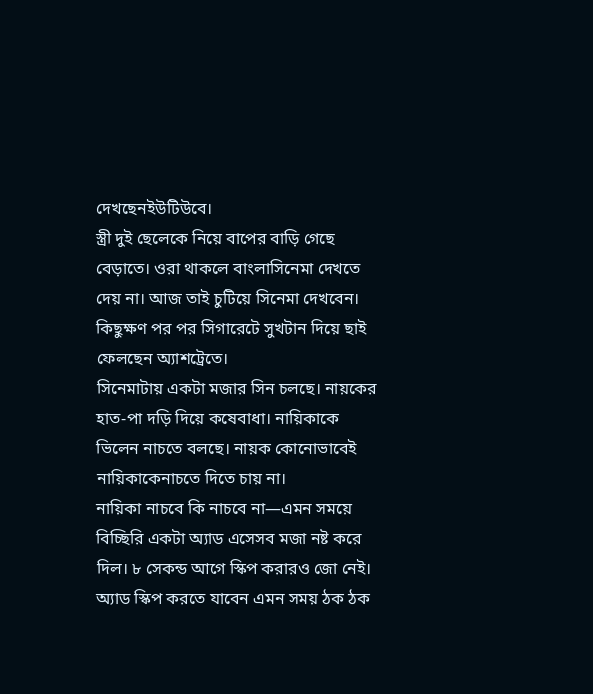দেখছেনইউটিউবে।
স্ত্রী দুই ছেলেকে নিয়ে বাপের বাড়ি গেছে বেড়াতে। ওরা থাকলে বাংলাসিনেমা দেখতে দেয় না। আজ তাই চুটিয়ে সিনেমা দেখবেন।
কিছুক্ষণ পর পর সিগারেটে সুখটান দিয়ে ছাই ফেলছেন অ্যাশট্রেতে।
সিনেমাটায় একটা মজার সিন চলছে। নায়কের হাত-পা দড়ি দিয়ে কষেবাধা। নায়িকাকে ভিলেন নাচতে বলছে। নায়ক কোনোভাবেই নায়িকাকেনাচতে দিতে চায় না।
নায়িকা নাচবে কি নাচবে না—এমন সময়ে বিচ্ছিরি একটা অ্যাড এসেসব মজা নষ্ট করে দিল। ৮ সেকন্ড আগে স্কিপ করারও জো নেই।
অ্যাড স্কিপ করতে যাবেন এমন সময় ঠক ঠক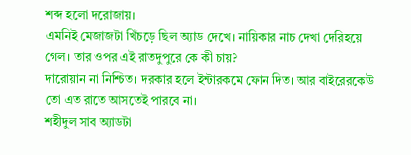শব্দ হলো দরোজায়।
এমনিই মেজাজটা খিঁচড়ে ছিল অ্যাড দেখে। নায়িকার নাচ দেখা দেরিহয়ে গেল। তার ওপর এই রাতদুপুরে কে কী চায়?
দারোয়ান না নিশ্চিত। দরকার হলে ইন্টারকমে ফোন দিত। আর বাইরেরকেউ তো এত রাতে আসতেই পারবে না।
শহীদুল সাব অ্যাডটা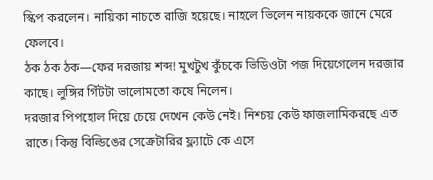স্কিপ করলেন। নায়িকা নাচতে রাজি হয়েছে। নাহলে ভিলেন নায়ককে জানে মেরে ফেলবে।
ঠক ঠক ঠক—ফের দরজায় শব্দ! মুখটুখ কুঁচকে ভিডিওটা পজ দিয়েগেলেন দরজার কাছে। লুঙ্গির গিঁটটা ভালোমতো কষে নিলেন।
দরজার পিপহোল দিয়ে চেয়ে দেখেন কেউ নেই। নিশ্চয় কেউ ফাজলামিকরছে এত রাতে। কিন্তু বিল্ডিঙের সেক্রেটারির ফ্ল্যাটে কে এসে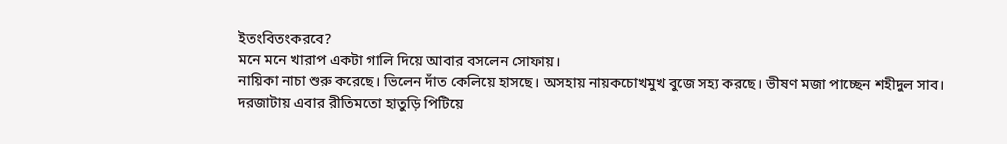ইতংবিতংকরবে?
মনে মনে খারাপ একটা গালি দিয়ে আবার বসলেন সোফায়।
নায়িকা নাচা শুরু করেছে। ভিলেন দাঁত কেলিয়ে হাসছে। অসহায় নায়কচোখমুখ বুজে সহ্য করছে। ভীষণ মজা পাচ্ছেন শহীদুল সাব।
দরজাটায় এবার রীতিমতো হাতুড়ি পিটিয়ে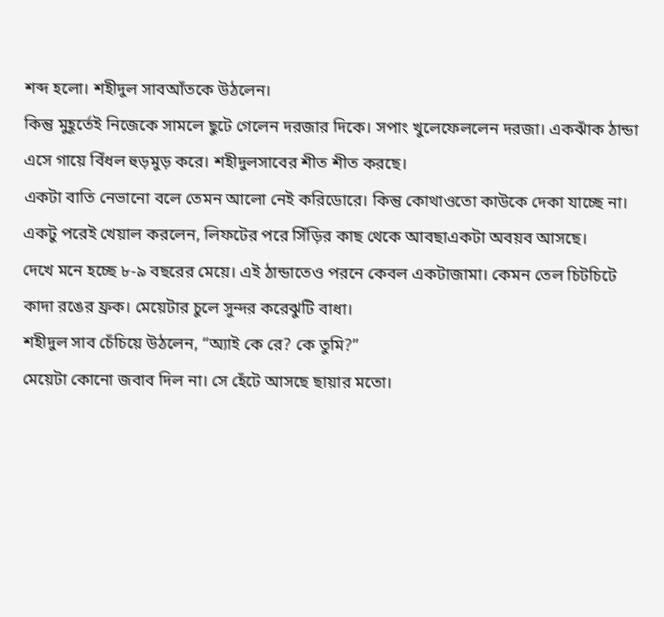শব্দ হলো। শহীদুল সাবআঁতকে উঠলেন।
কিন্তু মুহূর্তেই নিজেকে সামলে ছুটে গেলেন দরজার দিকে। সপাং খুলেফেললেন দরজা। একঝাঁক ঠান্ডা এসে গায়ে বিঁধল হুড়মুড় করে। শহীদুলসাবের শীত শীত করছে।
একটা বাতি নেভানো বলে তেমন আলো নেই করিডোরে। কিন্তু কোথাওতো কাউকে দেকা যাচ্ছে না।
একটু পরেই খেয়াল করলেন, লিফটের পরে সিঁড়ির কাছ থেকে আবছাএকটা অবয়ব আসছে।
দেখে মনে হচ্ছে ৮-৯ বছরের মেয়ে। এই ঠান্ডাতেও পরনে কেবল একটাজামা। কেমন তেল চিটচিটে কাদা রঙের ফ্রক। মেয়েটার চুলে সুন্দর করেঝুটি বাধা।
শহীদুল সাব চেঁচিয়ে উঠলেন, “অ্যাই কে রে? কে তুমি?”
মেয়েটা কোনো জবাব দিল না। সে হেঁটে আসছে ছায়ার মতো।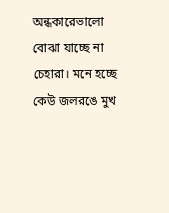অন্ধকারেভালো বোঝা যাচ্ছে না চেহারা। মনে হচ্ছে কেউ জলরঙে মুখ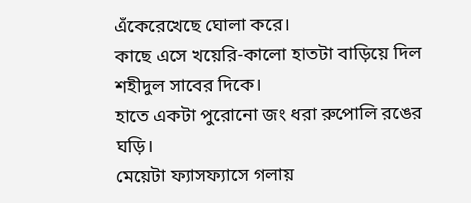এঁকেরেখেছে ঘোলা করে।
কাছে এসে খয়েরি-কালো হাতটা বাড়িয়ে দিল শহীদুল সাবের দিকে।
হাতে একটা পুরোনো জং ধরা রুপোলি রঙের ঘড়ি।
মেয়েটা ফ্যাসফ্যাসে গলায়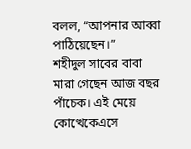বলল, “আপনার আব্বা পাঠিয়েছেন।”
শহীদুল সাবের বাবা মারা গেছেন আজ বছর পাঁচেক। এই মেয়ে কোত্থেকেএসে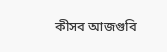কীসব আজগুবি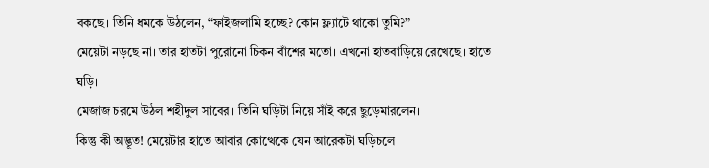বকছে। তিনি ধমকে উঠলেন, “ফাইজলামি হচ্ছে? কোন ফ্ল্যাটে থাকো তুমি?”
মেয়েটা নড়ছে না। তার হাতটা পুরোনো চিকন বাঁশের মতো। এখনো হাতবাড়িয়ে রেখেছে। হাতে ঘড়ি।
মেজাজ চরমে উঠল শহীদুল সাবের। তিনি ঘড়িটা নিয়ে সাঁই করে ছুড়েমারলেন।
কিন্তু কী অদ্ভূত! মেয়েটার হাতে আবার কোত্থেকে যেন আরেকটা ঘড়িচলে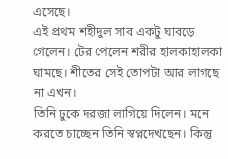এসেছে।
এই প্রথম শহীদুল সাব একটু ঘাবড়ে গেলেন। টের পেলেন শরীর হালকাহালকা ঘামছে। শীতের সেই তোপটা আর লাগছে না এখন।
তিনি ঢুকে দরজা লাগিয়ে দিলেন। মনে করতে চাচ্ছেন তিনি স্বপ্নদেখছেন। কিন্তু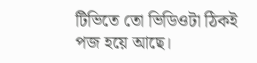টিভিতে তো ভিডিওটা ঠিকই পজ হয়ে আছে।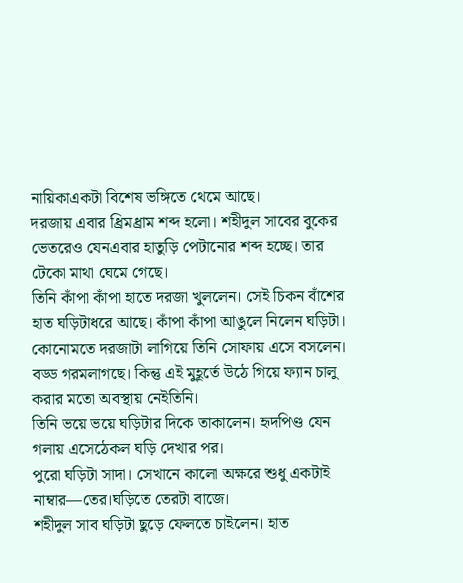নায়িকাএকটা বিশেষ ভঙ্গিতে থেমে আছে।
দরজায় এবার ধ্রিমধ্রাম শব্দ হলো। শহীদুল সাবের বুকের ভেতরেও যেনএবার হাতুড়ি পেটানোর শব্দ হচ্ছে। তার টেকো মাথা ঘেমে গেছে।
তিনি কাঁপা কাঁপা হাতে দরজা খুললেন। সেই চিকন বাঁশের হাত ঘড়িটাধরে আছে। কাঁপা কাঁপা আঙুলে নিলেন ঘড়িটা।
কোনোমতে দরজাটা লাগিয়ে তিনি সোফায় এসে বসলেন। বড্ড গরমলাগছে। কিন্তু এই মুহূর্তে উঠে গিয়ে ফ্যান চালু করার মতো অবস্থায় নেইতিনি।
তিনি ভয়ে ভয়ে ঘড়িটার দিকে তাকালেন। হৃদপিণ্ড যেন গলায় এসেঠেকল ঘড়ি দেখার পর।
পুরো ঘড়িটা সাদা। সেখানে কালো অক্ষরে শুধু একটাই নাম্বার—তের।ঘড়িতে তেরটা বাজে।
শহীদুল সাব ঘড়িটা ছুড়ে ফেলতে চাইলেন। হাত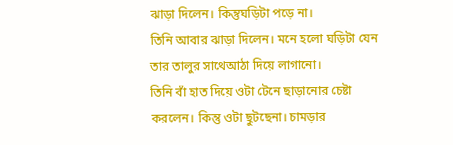ঝাড়া দিলেন। কিন্তুঘড়িটা পড়ে না।
তিনি আবার ঝাড়া দিলেন। মনে হলো ঘড়িটা যেন তার তালুর সাথেআঠা দিয়ে লাগানো।
তিনি বাঁ হাত দিয়ে ওটা টেনে ছাড়ানোর চেষ্টা করলেন। কিন্তু ওটা ছুটছেনা। চামড়ার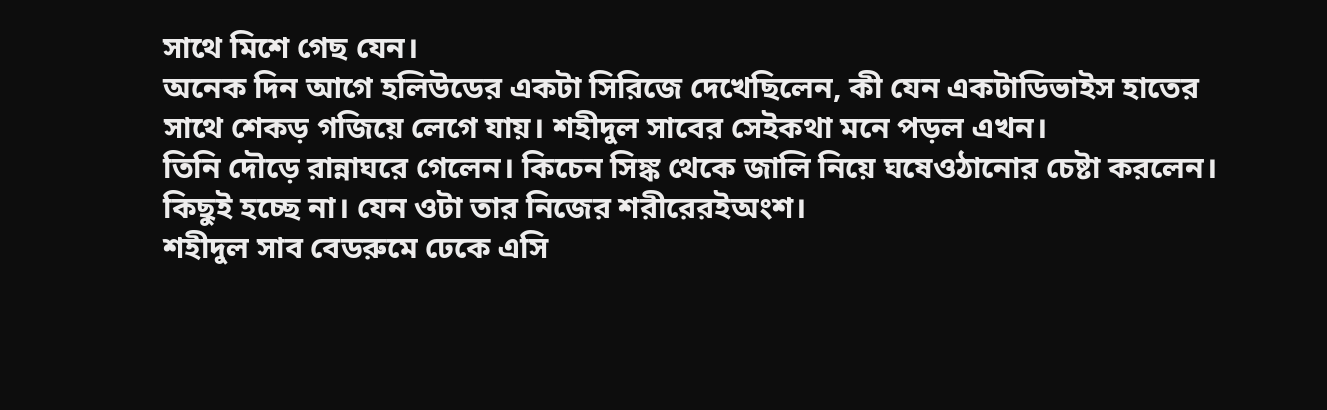সাথে মিশে গেছ যেন।
অনেক দিন আগে হলিউডের একটা সিরিজে দেখেছিলেন, কী যেন একটাডিভাইস হাতের সাথে শেকড় গজিয়ে লেগে যায়। শহীদুল সাবের সেইকথা মনে পড়ল এখন।
তিনি দৌড়ে রান্নাঘরে গেলেন। কিচেন সিঙ্ক থেকে জালি নিয়ে ঘষেওঠানোর চেষ্টা করলেন। কিছুই হচ্ছে না। যেন ওটা তার নিজের শরীরেরইঅংশ।
শহীদুল সাব বেডরুমে ঢেকে এসি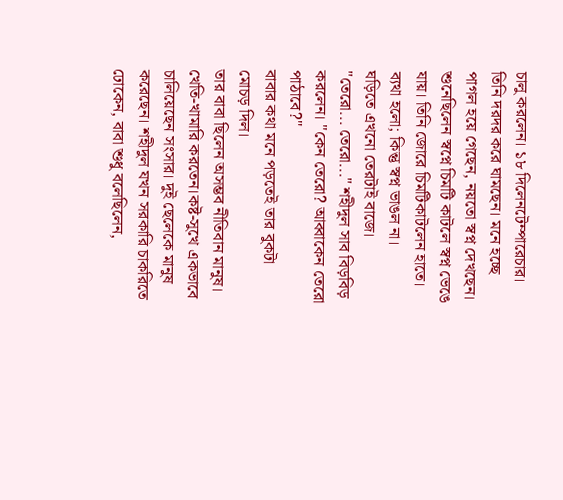চালু করলেন। ১৮ দিলেনটেম্পারেচার। তিনি দরদর করে ঘামছেন। মনে হচ্ছে পাগল হয়ে গেছেন, নয়তো স্বপ্ন দেখছেন।
শুনেছিলেন স্বপ্নে চিমটি কাটলে স্বপ্ন ভেঙে যায়। তিনি জোরে চিমটিকাটলেন হাতে। ব্যথা হলো; কিন্তু স্বপ্ন ভাঙল না।
ঘড়িতে এখনো তেরটাই বাজে।
"তেরো... তেরো..." শহীদুল সাব বিড়বিড় করলেন। "কেন তেরো? আব্বাকেন তেরো পাঠাবে?"
বাবার কথা মনে পড়তেই তার বুকটা মোচড় দিল।
তার বাবা ছিলেন অসম্ভব নীতিবান মানুষ। খেতি-খামারি করতেন।কষ্ট-সুখে একভাবে চালিয়েছেন সংসার। দুই ছেলেকে মানুষ করেছেন। শহীদুল যখন সরকারি চাকরিতে ঢোকেন, বাবা শুধু বলেছিলেন,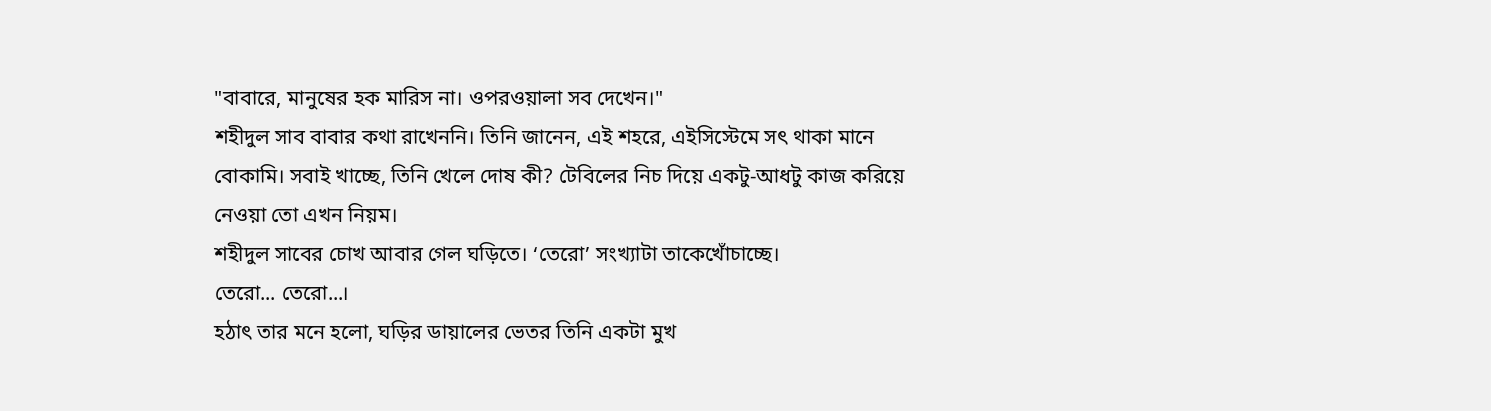"বাবারে, মানুষের হক মারিস না। ওপরওয়ালা সব দেখেন।"
শহীদুল সাব বাবার কথা রাখেননি। তিনি জানেন, এই শহরে, এইসিস্টেমে সৎ থাকা মানে বোকামি। সবাই খাচ্ছে, তিনি খেলে দোষ কী? টেবিলের নিচ দিয়ে একটু-আধটু কাজ করিয়ে নেওয়া তো এখন নিয়ম।
শহীদুল সাবের চোখ আবার গেল ঘড়িতে। ‘তেরো’ সংখ্যাটা তাকেখোঁচাচ্ছে।
তেরো... তেরো...।
হঠাৎ তার মনে হলো, ঘড়ির ডায়ালের ভেতর তিনি একটা মুখ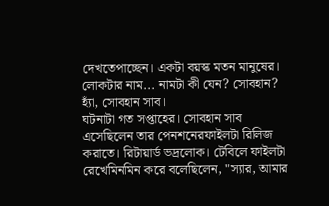দেখতেপাচ্ছেন। একটা বয়স্ক মতন মানুষের। লোকটার নাম... নামটা কী যেন? সোবহান? হ্যাঁ, সোবহান সাব।
ঘটনাটা গত সপ্তাহের। সোবহান সাব এসেছিলেন তার পেনশনেরফাইলটা রিলিজ করাতে। রিটায়ার্ড ভদ্রলোক। টেবিলে ফাইলটা রেখেমিনমিন করে বলেছিলেন, "স্যার, আমার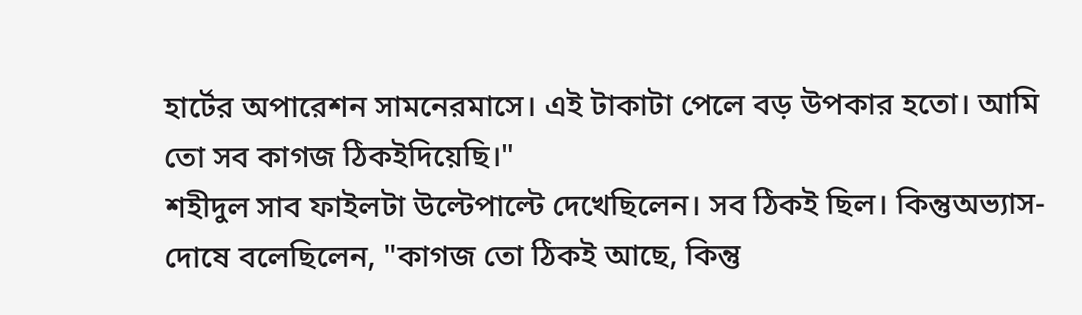হার্টের অপারেশন সামনেরমাসে। এই টাকাটা পেলে বড় উপকার হতো। আমি তো সব কাগজ ঠিকইদিয়েছি।"
শহীদুল সাব ফাইলটা উল্টেপাল্টে দেখেছিলেন। সব ঠিকই ছিল। কিন্তুঅভ্যাস-দোষে বলেছিলেন, "কাগজ তো ঠিকই আছে, কিন্তু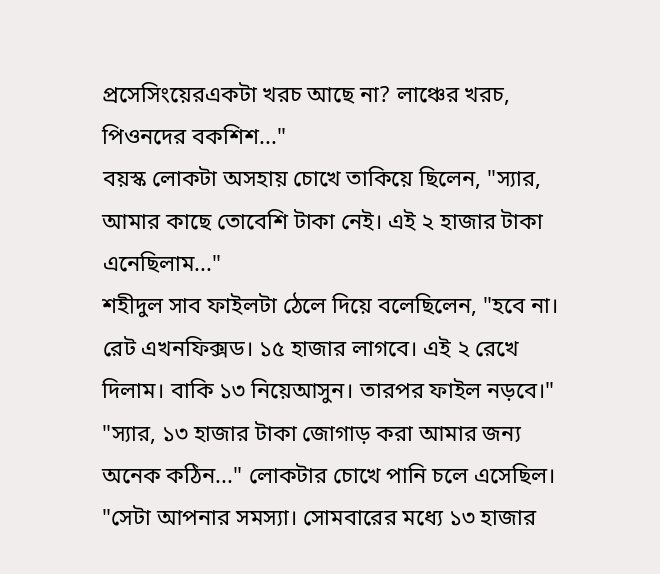প্রসেসিংয়েরএকটা খরচ আছে না? লাঞ্চের খরচ, পিওনদের বকশিশ..."
বয়স্ক লোকটা অসহায় চোখে তাকিয়ে ছিলেন, "স্যার, আমার কাছে তোবেশি টাকা নেই। এই ২ হাজার টাকা এনেছিলাম..."
শহীদুল সাব ফাইলটা ঠেলে দিয়ে বলেছিলেন, "হবে না। রেট এখনফিক্সড। ১৫ হাজার লাগবে। এই ২ রেখে দিলাম। বাকি ১৩ নিয়েআসুন। তারপর ফাইল নড়বে।"
"স্যার, ১৩ হাজার টাকা জোগাড় করা আমার জন্য অনেক কঠিন..." লোকটার চোখে পানি চলে এসেছিল।
"সেটা আপনার সমস্যা। সোমবারের মধ্যে ১৩ হাজার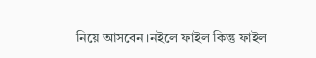নিয়ে আসবেন।নইলে ফাইল কিন্তু ফাইল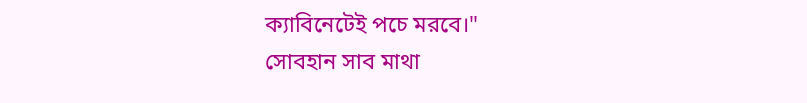ক্যাবিনেটেই পচে মরবে।"
সোবহান সাব মাথা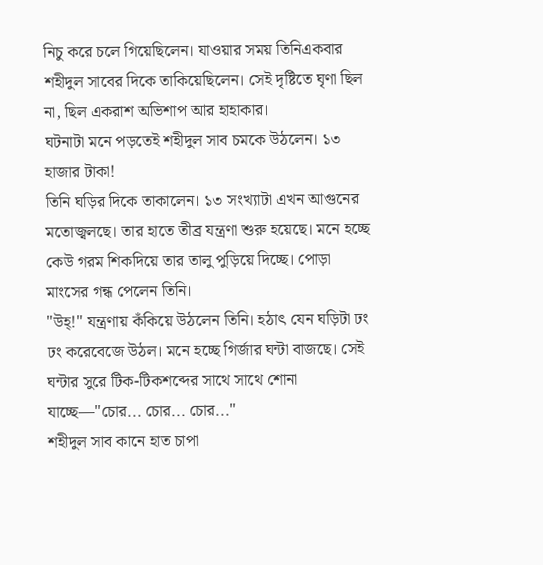নিচু করে চলে গিয়েছিলেন। যাওয়ার সময় তিনিএকবার শহীদুল সাবের দিকে তাকিয়েছিলেন। সেই দৃষ্টিতে ঘৃণা ছিল না, ছিল একরাশ অভিশাপ আর হাহাকার।
ঘটনাটা মনে পড়তেই শহীদুল সাব চমকে উঠলেন। ১৩ হাজার টাকা!
তিনি ঘড়ির দিকে তাকালেন। ১৩ সংখ্যাটা এখন আগুনের মতোজ্বলছে। তার হাতে তীব্র যন্ত্রণা শুরু হয়েছে। মনে হচ্ছে কেউ গরম শিকদিয়ে তার তালু পুড়িয়ে দিচ্ছে। পোড়া মাংসের গন্ধ পেলেন তিনি।
"উহ্!" যন্ত্রণায় কঁকিয়ে উঠলেন তিনি। হঠাৎ যেন ঘড়িটা ঢং ঢং করেবেজে উঠল। মনে হচ্ছে গির্জার ঘন্টা বাজছে। সেই ঘন্টার সুরে টিক-টিকশব্দের সাথে সাথে শোনা যাচ্ছে—"চোর... চোর... চোর..."
শহীদুল সাব কানে হাত চাপা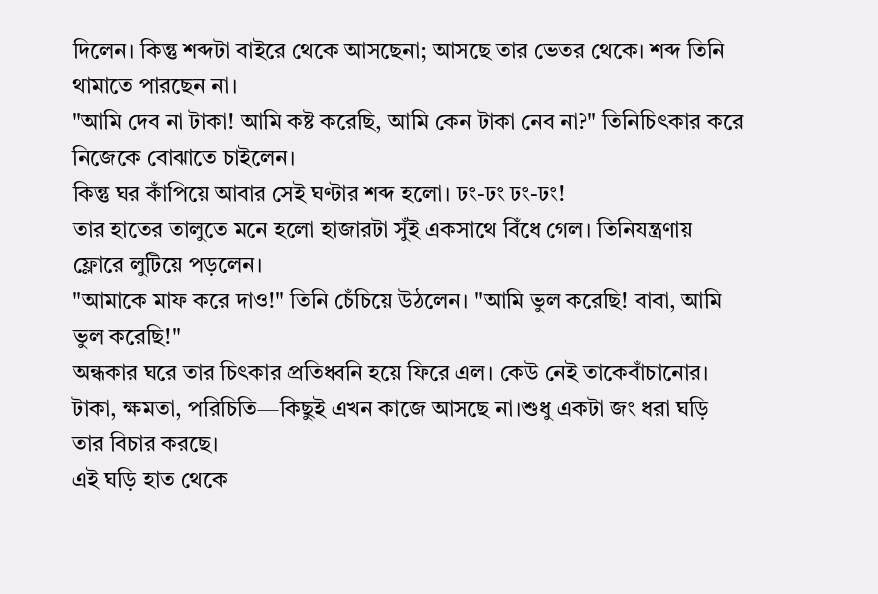দিলেন। কিন্তু শব্দটা বাইরে থেকে আসছেনা; আসছে তার ভেতর থেকে। শব্দ তিনি থামাতে পারছেন না।
"আমি দেব না টাকা! আমি কষ্ট করেছি, আমি কেন টাকা নেব না?" তিনিচিৎকার করে নিজেকে বোঝাতে চাইলেন।
কিন্তু ঘর কাঁপিয়ে আবার সেই ঘণ্টার শব্দ হলো। ঢং-ঢং ঢং-ঢং!
তার হাতের তালুতে মনে হলো হাজারটা সুঁই একসাথে বিঁধে গেল। তিনিযন্ত্রণায় ফ্লোরে লুটিয়ে পড়লেন।
"আমাকে মাফ করে দাও!" তিনি চেঁচিয়ে উঠলেন। "আমি ভুল করেছি! বাবা, আমি ভুল করেছি!"
অন্ধকার ঘরে তার চিৎকার প্রতিধ্বনি হয়ে ফিরে এল। কেউ নেই তাকেবাঁচানোর। টাকা, ক্ষমতা, পরিচিতি—কিছুই এখন কাজে আসছে না।শুধু একটা জং ধরা ঘড়ি তার বিচার করছে।
এই ঘড়ি হাত থেকে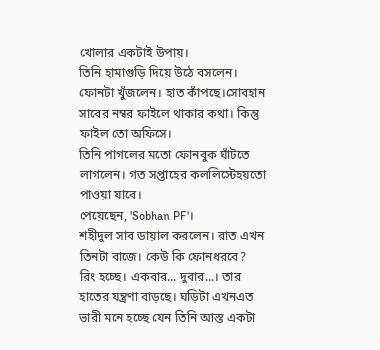খোলার একটাই উপায়।
তিনি হামাগুড়ি দিয়ে উঠে বসলেন। ফোনটা খুঁজলেন। হাত কাঁপছে।সোবহান সাবের নম্বর ফাইলে থাকার কথা। কিন্তু ফাইল তো অফিসে।
তিনি পাগলের মতো ফোনবুক ঘাঁটতে লাগলেন। গত সপ্তাহের কললিস্টেহয়তো পাওয়া যাবে।
পেয়েছেন, 'Sobhan PF'।
শহীদুল সাব ডায়াল করলেন। রাত এখন তিনটা বাজে। কেউ কি ফোনধরবে?
রিং হচ্ছে। একবার... দুবার...। তার হাতের যন্ত্রণা বাড়ছে। ঘড়িটা এখনএত ভারী মনে হচ্ছে যেন তিনি আস্ত একটা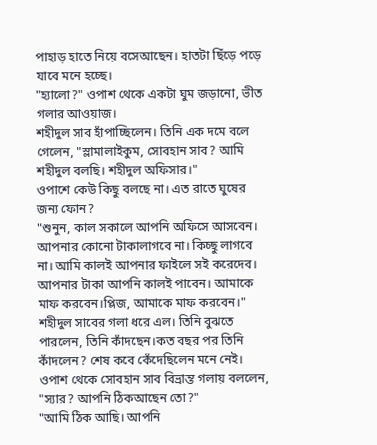পাহাড় হাতে নিয়ে বসেআছেন। হাতটা ছিঁড়ে পড়ে যাবে মনে হচ্ছে।
"হ্যালো?" ওপাশ থেকে একটা ঘুম জড়ানো, ভীত গলার আওয়াজ।
শহীদুল সাব হাঁপাচ্ছিলেন। তিনি এক দমে বলে গেলেন, "স্লামালাইকুম, সোবহান সাব? আমি শহীদুল বলছি। শহীদুল অফিসার।"
ওপাশে কেউ কিছু বলছে না। এত রাতে ঘুষের জন্য ফোন?
"শুনুন, কাল সকালে আপনি অফিসে আসবেন। আপনার কোনো টাকালাগবে না। কিচ্ছু লাগবে না। আমি কালই আপনার ফাইলে সই করেদেব। আপনার টাকা আপনি কালই পাবেন। আমাকে মাফ করবেন।প্লিজ, আমাকে মাফ করবেন।"
শহীদুল সাবের গলা ধরে এল। তিনি বুঝতে পারলেন, তিনি কাঁদছেন।কত বছর পর তিনি কাঁদলেন? শেষ কবে কেঁদেছিলেন মনে নেই।
ওপাশ থেকে সোবহান সাব বিভ্রান্ত গলায় বললেন, "স্যার? আপনি ঠিকআছেন তো?"
"আমি ঠিক আছি। আপনি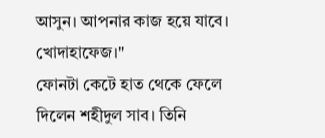আসুন। আপনার কাজ হয়ে যাবে। খোদাহাফেজ।"
ফোনটা কেটে হাত থেকে ফেলে দিলেন শহীদুল সাব। তিনি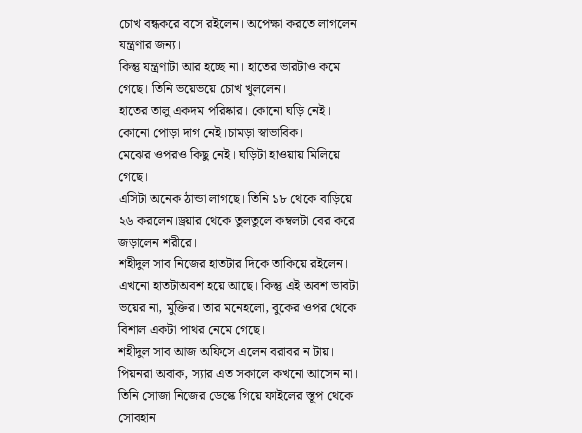চোখ বন্ধকরে বসে রইলেন। অপেক্ষা করতে লাগলেন যন্ত্রণার জন্য।
কিন্তু যন্ত্রণাটা আর হচ্ছে না। হাতের ভারটাও কমে গেছে। তিনি ভয়েভয়ে চোখ খুললেন।
হাতের তালু একদম পরিষ্কার। কোনো ঘড়ি নেই। কোনো পোড়া দাগ নেই।চামড়া স্বাভাবিক।
মেঝের ওপরও কিছু নেই। ঘড়িটা হাওয়ায় মিলিয়ে গেছে।
এসিটা অনেক ঠান্ডা লাগছে। তিনি ১৮ থেকে বাড়িয়ে ২৬ করলেন।ড্রয়ার থেকে তুলতুলে কম্বলটা বের করে জড়ালেন শরীরে।
শহীদুল সাব নিজের হাতটার দিকে তাকিয়ে রইলেন। এখনো হাতটাঅবশ হয়ে আছে। কিন্তু এই অবশ ভাবটা ভয়ের না, মুক্তির। তার মনেহলো, বুকের ওপর থেকে বিশাল একটা পাথর নেমে গেছে।
শহীদুল সাব আজ অফিসে এলেন বরাবর ন টায়। পিয়নরা অবাক, স্যার এত সকালে কখনো আসেন না।
তিনি সোজা নিজের ডেস্কে গিয়ে ফাইলের স্তূপ থেকে সোবহান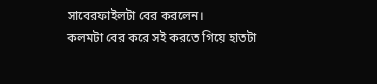সাবেরফাইলটা বের করলেন।
কলমটা বের করে সই করতে গিয়ে হাতটা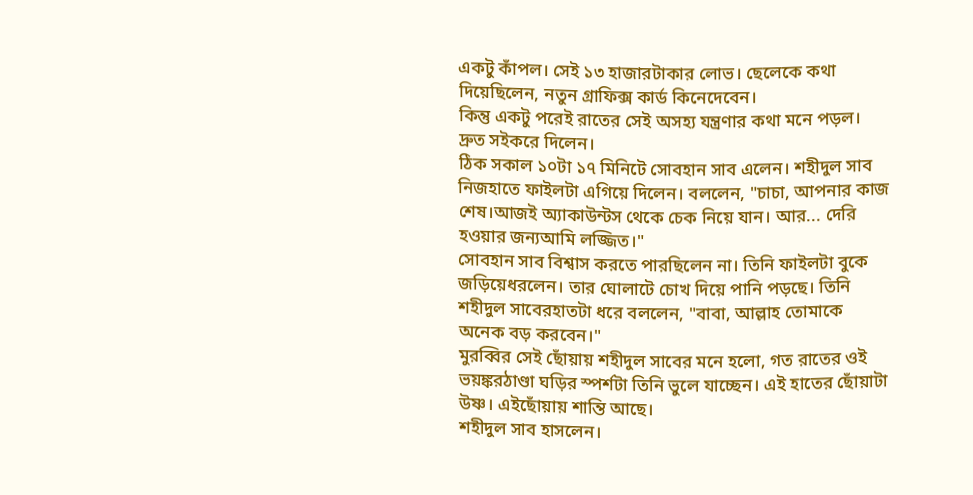একটু কাঁপল। সেই ১৩ হাজারটাকার লোভ। ছেলেকে কথা দিয়েছিলেন, নতুন গ্রাফিক্স কার্ড কিনেদেবেন।
কিন্তু একটু পরেই রাতের সেই অসহ্য যন্ত্রণার কথা মনে পড়ল। দ্রুত সইকরে দিলেন।
ঠিক সকাল ১০টা ১৭ মিনিটে সোবহান সাব এলেন। শহীদুল সাব নিজহাতে ফাইলটা এগিয়ে দিলেন। বললেন, "চাচা, আপনার কাজ শেষ।আজই অ্যাকাউন্টস থেকে চেক নিয়ে যান। আর... দেরি হওয়ার জন্যআমি লজ্জিত।"
সোবহান সাব বিশ্বাস করতে পারছিলেন না। তিনি ফাইলটা বুকে জড়িয়েধরলেন। তার ঘোলাটে চোখ দিয়ে পানি পড়ছে। তিনি শহীদুল সাবেরহাতটা ধরে বললেন, "বাবা, আল্লাহ তোমাকে অনেক বড় করবেন।"
মুরব্বির সেই ছোঁয়ায় শহীদুল সাবের মনে হলো, গত রাতের ওই ভয়ঙ্করঠাণ্ডা ঘড়ির স্পর্শটা তিনি ভুলে যাচ্ছেন। এই হাতের ছোঁয়াটা উষ্ণ। এইছোঁয়ায় শান্তি আছে।
শহীদুল সাব হাসলেন।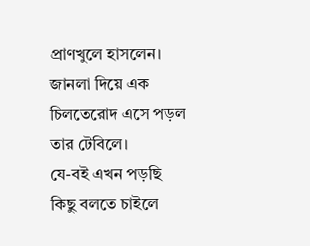প্রাণখুলে হাসলেন। জানলা দিয়ে এক চিলতেরোদ এসে পড়ল তার টেবিলে।
যে-বই এখন পড়ছি
কিছু বলতে চাইলে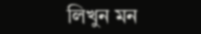লিখুন মন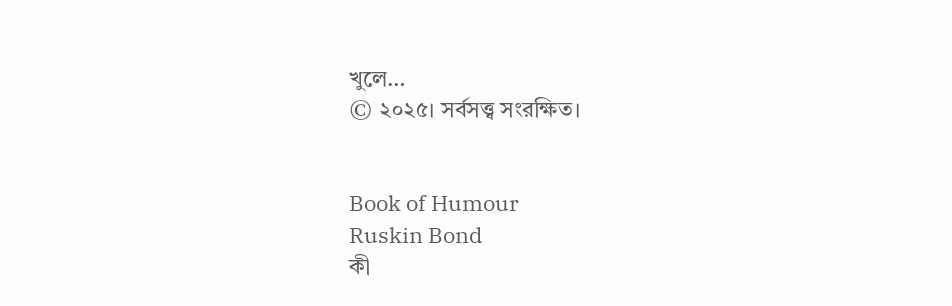খুলে…
© ২০২৫। সর্বসত্ত্ব সংরক্ষিত।


Book of Humour
Ruskin Bond
কী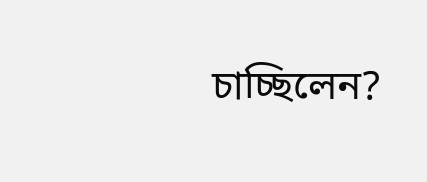চাচ্ছিলেন?